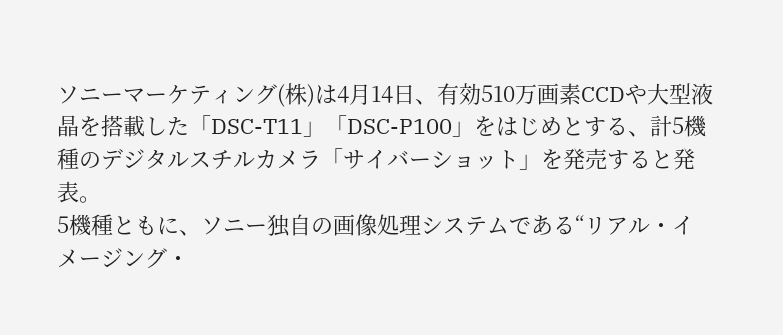ソニーマーケティング(株)は4月14日、有効510万画素CCDや大型液晶を搭載した「DSC-T11」「DSC-P100」をはじめとする、計5機種のデジタルスチルカメラ「サイバーショット」を発売すると発表。
5機種ともに、ソニー独自の画像処理システムである“リアル・イメージング・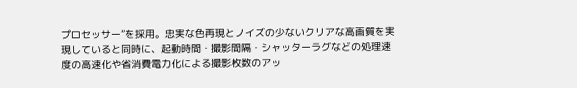プロセッサー”を採用。忠実な色再現とノイズの少ないクリアな高画質を実現していると同時に、起動時間・撮影間隔・シャッターラグなどの処理速度の高速化や省消費電力化による撮影枚数のアッ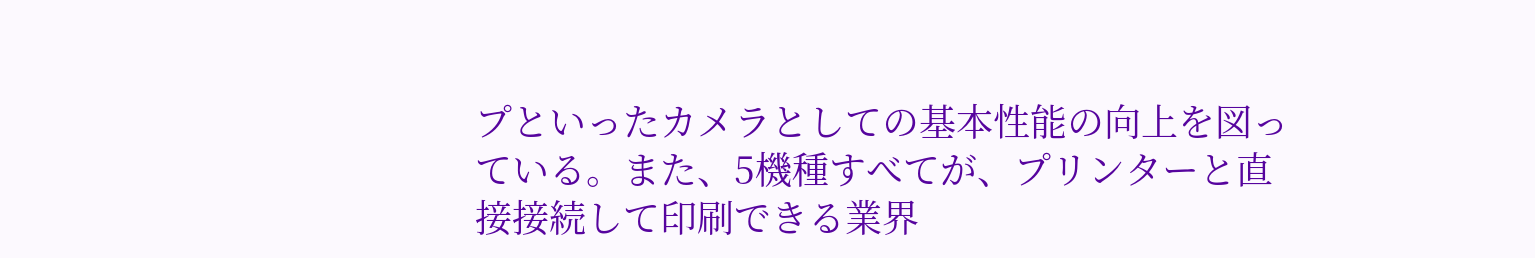プといったカメラとしての基本性能の向上を図っている。また、5機種すべてが、プリンターと直接接続して印刷できる業界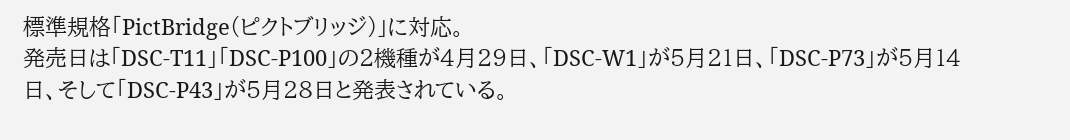標準規格「PictBridge(ピクトブリッジ)」に対応。
発売日は「DSC-T11」「DSC-P100」の2機種が4月29日、「DSC-W1」が5月21日、「DSC-P73」が5月14日、そして「DSC-P43」が5月28日と発表されている。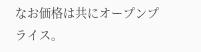なお価格は共にオープンプライス。